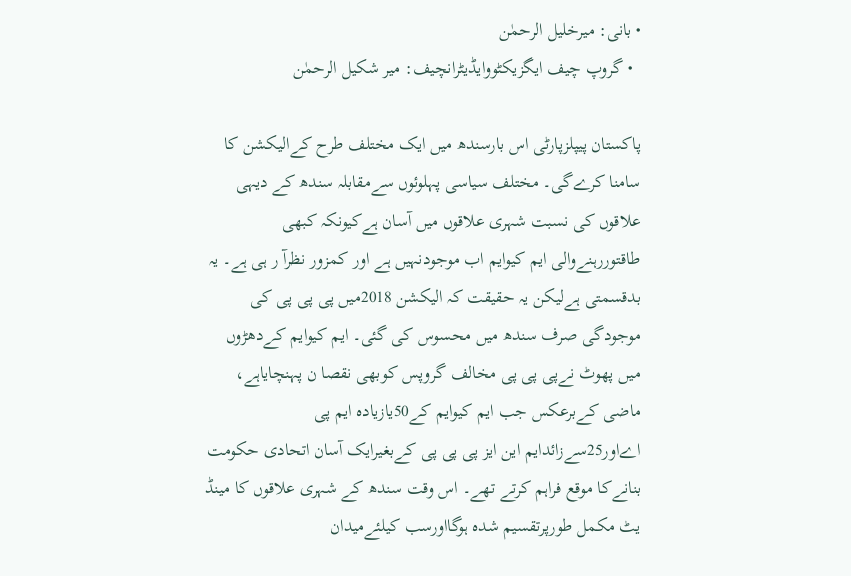• بانی: میرخلیل الرحمٰن
  • گروپ چیف ایگزیکٹووایڈیٹرانچیف: میر شکیل الرحمٰن

پاکستان پیپلزپارٹی اس بارسندھ میں ایک مختلف طرح کےالیکشن کا سامنا کرےگی۔ مختلف سیاسی پہلوئوں سےمقابلہ سندھ کے دیہی علاقوں کی نسبت شہری علاقوں میں آسان ہےکیونکہ کبھی طاقتوررہنےوالی ایم کیوایم اب موجودنہیں ہے اور کمزور نظرآ ر ہی ہے۔ یہ بدقسمتی ہےلیکن یہ حقیقت کہ الیکشن 2018میں پی پی پی کی موجودگی صرف سندھ میں محسوس کی گئی۔ ایم کیوایم کےدھڑوں میں پھوٹ نےپی پی پی مخالف گروپس کوبھی نقصا ن پہنچایاہے، ماضی کےبرعکس جب ایم کیوایم کے50یازیادہ ایم پی اےاور25سےزائدایم این ایز پی پی پی کےبغیرایک آسان اتحادی حکومت بنانےکا موقع فراہم کرتے تھے۔ اس وقت سندھ کے شہری علاقوں کا مینڈ یٹ مکمل طورپرتقسیم شدہ ہوگااورسب کیلئےمیدان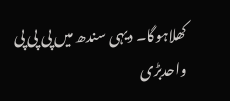کھلاہوگا۔ دیہی سندھ میں پی پی پی واحدبڑی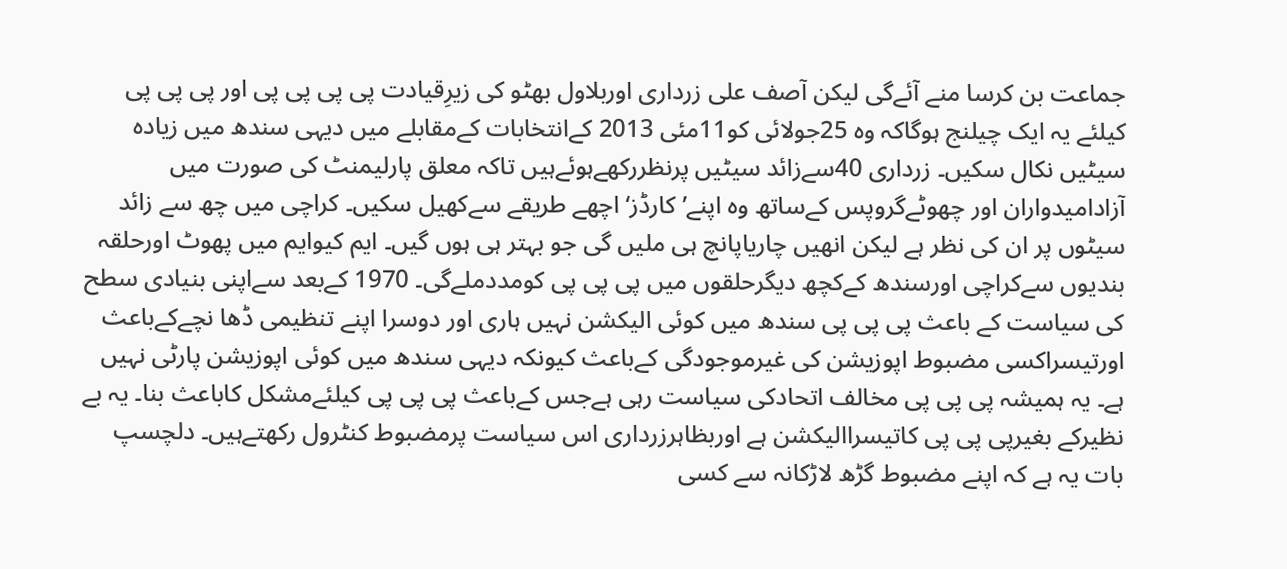جماعت بن کرسا منے آئےگی لیکن آصف علی زرداری اوربلاول بھٹو کی زیرِقیادت پی پی پی پی اور پی پی پی کیلئے یہ ایک چیلنج ہوگاکہ وہ 25جولائی کو11مئی 2013 کےانتخابات کےمقابلے میں دیہی سندھ میں زیادہ سیٹیں نکال سکیں۔ زرداری 40سےزائد سیٹیں پرنظررکھےہوئےہیں تاکہ معلق پارلیمنٹ کی صورت میں آزادامیدواران اور چھوٹےگروپس کےساتھ وہ اپنے’ کارڈز‘ اچھے طریقے سےکھیل سکیں۔ کراچی میں چھ سے زائد سیٹوں پر ان کی نظر ہے لیکن انھیں چاریاپانچ ہی ملیں گی جو بہتر ہی ہوں گیں۔ ایم کیوایم میں پھوٹ اورحلقہ بندیوں سےکراچی اورسندھ کےکچھ دیگرحلقوں میں پی پی پی کومددملےگی۔ 1970 کےبعد سےاپنی بنیادی سطح کی سیاست کے باعث پی پی پی سندھ میں کوئی الیکشن نہیں ہاری اور دوسرا اپنے تنظیمی ڈھا نچےکےباعث اورتیسراکسی مضبوط اپوزیشن کی غیرموجودگی کےباعث کیونکہ دیہی سندھ میں کوئی اپوزیشن پارٹی نہیں ہے۔ یہ ہمیشہ پی پی پی مخالف اتحادکی سیاست رہی ہےجس کےباعث پی پی پی کیلئےمشکل کاباعث بنا۔ یہ بے نظیرکے بغیرپی پی پی کاتیسراالیکشن ہے اوربظاہرزرداری اس سیاست پرمضبوط کنٹرول رکھتےہیں۔ دلچسپ بات یہ ہے کہ اپنے مضبوط گڑھ لاڑکانہ سے کسی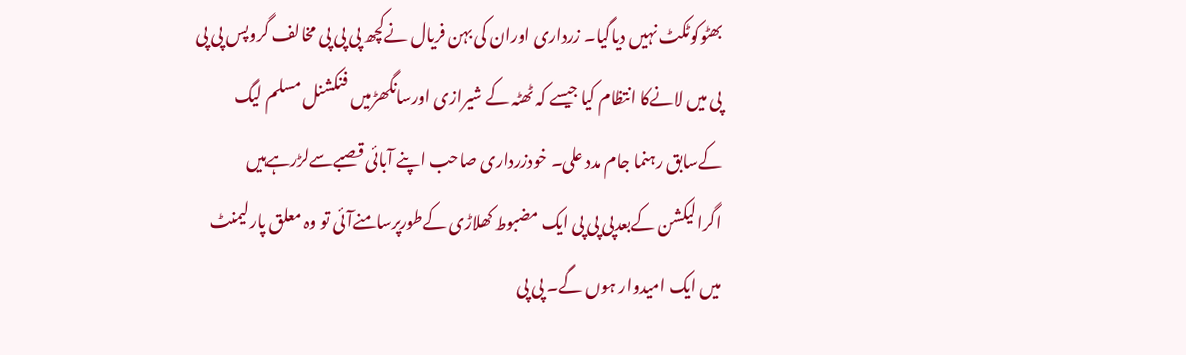بھٹوکوٹکٹ نہیں دیاگیا۔ زرداری اوران کی بہن فریال نےکچھ پی پی پی مخالف گروپس پی پی پی میں لانےکا انتظام کیا جیسے کہ ٹھٹہ کے شیرازی اورسانگھڑمیں فنکشنل مسلم لیگ کےسابق رہنما جام مدد علی۔ خودزرداری صاحب اپنے آبائی قصبےسےلڑرہےہیں اگرالیکشن کےبعدپی پی پی ایک مضبوط کھلاڑی کےطورپرسامنےآئی تو وہ معلق پارلیمنٹ میں ایک امیدوار ہوں گے۔ پی پی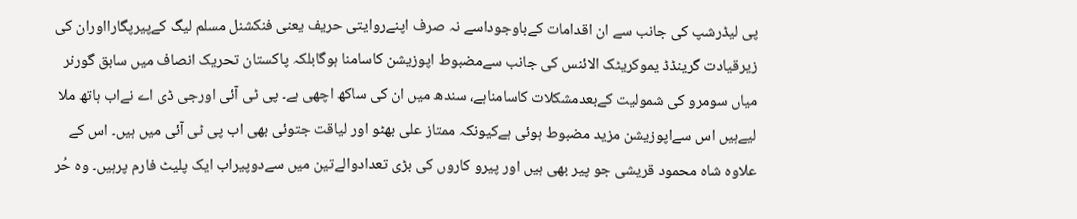پی لیڈرشپ کی جانب سے ان اقدامات کےباوجوداسے نہ صرف اپنےروایتی حریف یعنی فنکشنل مسلم لیگ کےپیرپگارااوران کی زیرقیادت گرینڈڈ یموکریٹک الائنس کی جانب سےمضبوط اپوزیشن کاسامنا ہوگابلکہ پاکستان تحریک انصاف میں سابق گورنر میاں سومرو کی شمولیت کےبعدمشکلات کاسامناہے، سندھ میں ان کی ساکھ اچھی ہے۔ پی ٹی آئی اورجی ڈی اے نےاب ہاتھ ملا لیےہیں اس سےاپوزیشن مزید مضبوط ہوئی ہےکیونکہ ممتاز علی بھٹو اور لیاقت جتوئی بھی اب پی ٹی آئی میں ہیں۔ اس کے علاوہ شاہ محمود قریشی جو پیر بھی ہیں اور پیرو کاروں کی بڑی تعدادوالےتین میں سےدوپیراب ایک پلیٹ فارم پرہیں۔ وہ حُر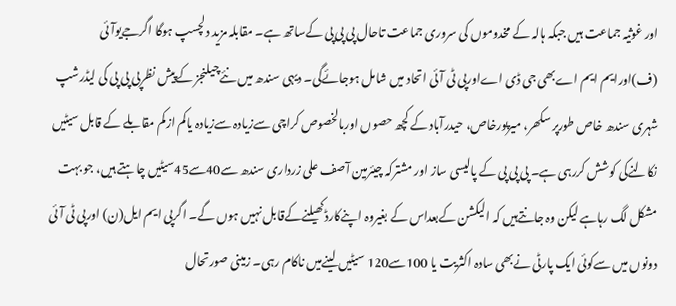اور غوثیہ جماعت ہیں جبکہ ہالہ کے مخدوموں کی سروری جماعت تاحال پی پی پی کےساتھ ہے۔ مقابلہ مزید دلچسپ ہوگا اگرجےیوآئی (ف)اورایم ایم اےبھی جی ڈی اےاورپی ٹی آئی اتحاد میں شامل ہوجائےگی۔ دیہی سندھ میں نئےچیلنجز کےپیش نظرپی پی پی کی لیڈرشپ شہری سندھ خاص طورپر سکھر، میرپورخاص، حیدرآباد کے کچھ حصوں اوربالخصوص کراچی سےزیادہ سےزیادہ یاکم ازکم مقابلے کے قابل سیٹیں نکالنےکی کوشش کررہی ہے۔ پی پی پی کے پالیسی ساز اور مشترکہ چیئرمین آصف علی زرداری سندھ سے40سے45سیٹیں چاہتے ہیں، جو بہت مشکل لگ رہاہے لیکن وہ جانتےہیں کہ الیکشن کےبعداس کے بغیروہ اپنےکارڈکھیلنےکےقابل نہیں ہوں گے۔ اگرپی ایم ایل(ن) اورپی ٹی آئی دونوں میں سےکوئی ایک پارٹی نےبھی سادہ اکثریت یا 100سے120 سیٹیں لینےمیں ناکام رہی۔ زمینی صورتحال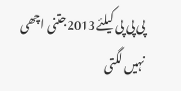پی پی پی کیلئے2013جتنی اچھی نہیں لگتی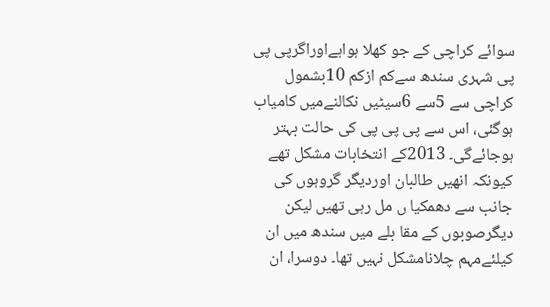سوائے کراچی کے جو کھلا ہواہےاوراگرپی پی پی شہری سندھ سےکم ازکم 10بشمول کراچی سے 5سے 6سیٹیں نکالنےمیں کامیاب ہوگئی، اس سے پی پی پی کی حالت بہتر ہوجائےگی۔ 2013کے انتخابات مشکل تھے کیونکہ انھیں طالبان اوردیگر گروہوں کی جانب سے دھمکیا ں مل رہی تھیں لیکن دیگرصوبوں کے مقا بلے میں سندھ میں ان کیلئےمہم چلانامشکل نہیں تھا۔ دوسرا، ان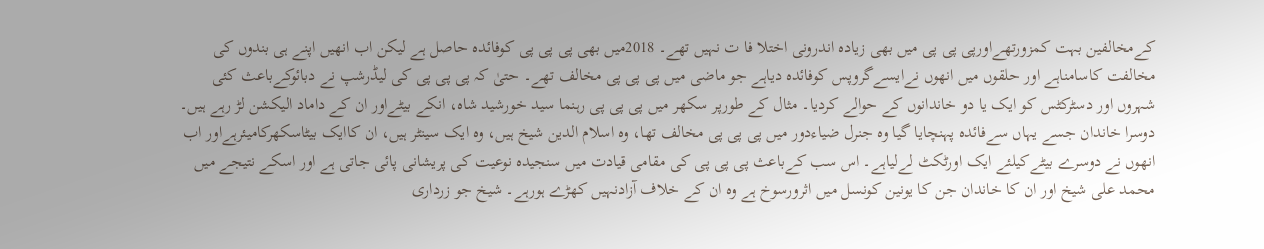کےمخالفین بہت کمزورتھےاورپی پی پی میں بھی زیادہ اندرونی اختلا فا ت نہیں تھے۔ 2018میں بھی پی پی پی کوفائدہ حاصل ہے لیکن اب انھیں اپنے ہی بندوں کی مخالفت کاسامناہے اور حلقوں میں انھوں نےایسےگروپس کوفائدہ دیاہے جو ماضی میں پی پی پی مخالف تھے۔ حتیٰ کہ پی پی پی کی لیڈرشپ نے دبائوکےباعث کئی شہروں اور دسٹرکٹس کو ایک یا دو خاندانوں کے حوالے کردیا۔ مثال کے طورپر سکھر میں پی پی پی رہنما سید خورشید شاہ، انکے بیٹےاور ان کے داماد الیکشن لڑ رہے ہیں۔ دوسرا خاندان جسے یہاں سےفائدہ پہنچایا گیا وہ جنرل ضیاءدور میں پی پی پی مخالف تھا، وہ اسلام الدین شیخ ہیں، وہ ایک سینٹر ہیں، ان کاایک بیٹاسکھرکامیئرہےاور اب انھوں نے دوسرے بیٹےکیلئے ایک اورٹکٹ لےلیاہے۔ اس سب کےباعث پی پی پی کی مقامی قیادت میں سنجیدہ نوعیت کی پریشانی پائی جاتی ہے اور اسکے نتیجے میں محمد علی شیخ اور ان کا خاندان جن کا یونین کونسل میں اثرورسوخ ہے وہ ان کے خلاف آزادنہیں کھڑے ہورہے۔ شیخ جو زرداری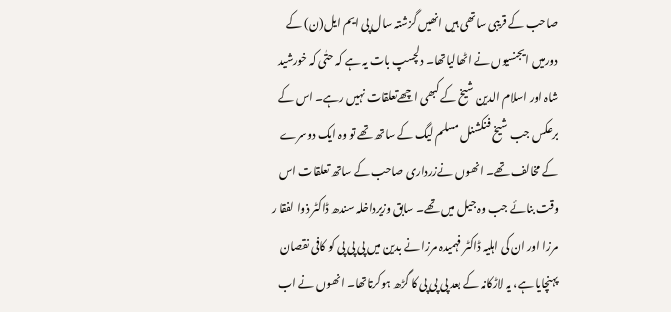صاحب کے قریبی ساتھی ہیں انھیں گزشتہ سال پی ایم ایل(ن) کے دورمیں ایجنسیوں نے اٹھالیاتھا۔ دلچسپ بات یہ ہے کہ حتٰی کہ خورشید شاہ اور اسلام الدین شیخ کے کبھی اچھےتعلقات نہیں رہے۔ اس کے برعکس جب شیخ فنکشنل مسلم لیگ کے ساتھ تھے تو وہ ایک دوسرے کے مخالف تھے۔ انھوں نےزرداری صاحب کے ساتھ تعلقات اس وقت بنائے جب وہ جیل میں تھے۔ سابق وزیرداخلہ سندھ ڈاکٹر ذوا لفقا ر مرزا اور ان کی اہلیہ ڈاکٹر فہمیدہ مرزا نے بدین میں پی پی پی کو کافی نقصان پہنچایا ہے، یہ لاڑکانہ کے بعد پی پی پی کا گڑھ ہوکرتاتھا۔ انھوں نے اب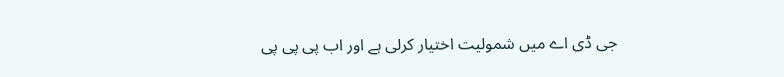جی ڈی اے میں شمولیت اختیار کرلی ہے اور اب پی پی پی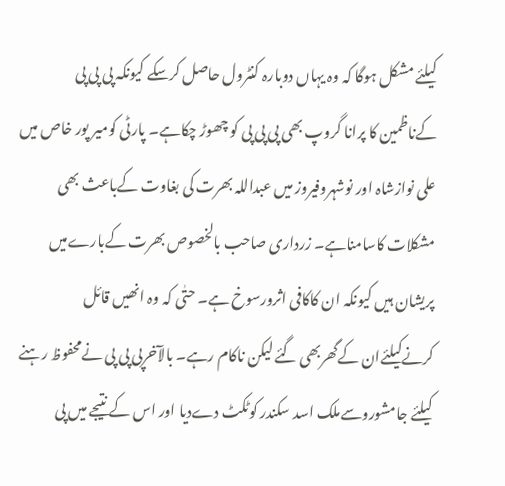کیلئے مشکل ہوگا کہ وہ یہاں دوبارہ کنٹرول حاصل کرسکے کیونکہ پی پی پی کےناظمین کا پرانا گروپ بھی پی پی پی کو چھوڑ چکاہے۔ پارٹی کومیر پور خاص میں علی نوازشاہ اور نوشہروفیروز میں عبداللہ بھرت کی بغاوت کےباعث بھی مشکلات کاسامناہے۔ زرداری صاحب بالخصوص بھرت کےبارےمیں پریشان ہیں کیونکہ ان کاکافی اثرورسوخ ہے۔ حتٰی کہ وہ انھیں قائل کرنےکیلئےان کےگھربھی گئے لیکن ناکام رہے۔ بالآخرپی پی پی نےمحفوظ رہنے کیلئے جامشوروسےملک اسد سکندر کوٹکٹ دےدیا اور اس کے نتیجے میں پی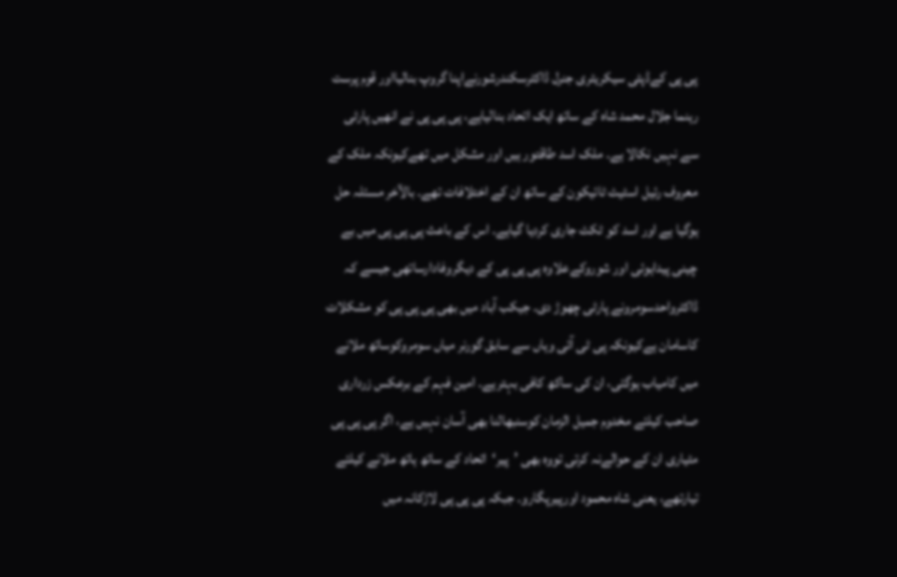پی پی کےڈپٹی سیکریٹری جنرل ڈاکٹرسکندرشورنےاپنا گروپ بنالیااور قوم پرست رہنما جلال محمد شاہ کے ساتھ ایک اتحاد بنالیاہے، پی پی پی نے انھیں پارٹی سے نہیں نکالا ہے۔ ملک اسد طاقتور ہیں اور مشکل میں تھےکیونکہ ملک کے معروف رئیل اسٹیٹ ٹائیکون کے ساتھ ان کے اختلافات تھے۔ بالآخر مسئلہ حل ہوگیا ہے اور اسد کو ٹکٹ جاری کردیا گیاہے۔ اس کے باعث پی پی پی میں بے چینی پیداہوئی اور شوروکےعلاوہ پی پی پی کے دیگروفادارساتھی جیسے کہ ڈاکٹرواحدسومرونے پارٹی چھوڑ دی۔ جیکب آباد میں بھی پی پی پی کو مشکلات کاسامان ہےکیونکہ پی ٹی آئی وہاں سے سابق گورنر میاں سومروکوساتھ ملانے میں کامیاب ہوگئی، ان کی ساکھ کافی بہترہے۔ امین فہم کے برعکس زرداری صاحب کیلئے مخدوم جمیل الزمان کوسنبھالنا بھی آسان نہیں ہے، اگر پی پی پی مٹیاری ان کے حوالےنہ کرتی تووہ بھی ’پیر‘اتحاد کے ساتھ ہاتھ ملانے کیلئے تیارتھے، یعنی شاہ محمود اورپیرپگارو۔ جبکہ پی پی پی لاڑکانہ میں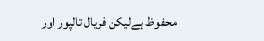محفوظ ہےلیکن فریال تالپور اور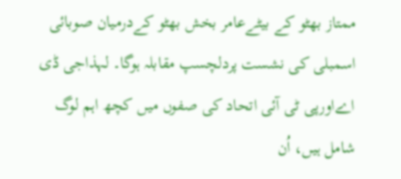ممتاز بھٹو کے بیٹےعامر بخش بھٹو کےدرمیان صوبائی اسمبلی کی نشست پردلچسپ مقابلہ ہوگا۔ لہذاجی ڈی اےاورپی ٹی آئی اتحاد کی صفوں میں کچھ اہم لوگ شامل ہیں، اُن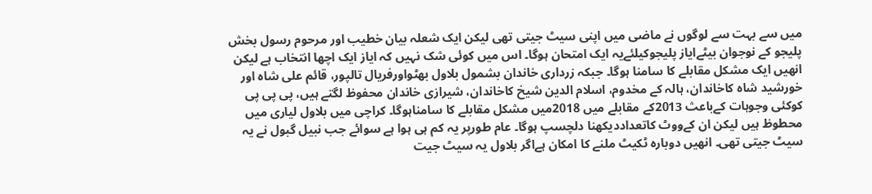میں سے بہت سے لوگوں نے ماضی میں اپنی سیٹ جیتی تھی لیکن ایک شعلہ بیان خطیب اور مرحوم رسول بخش پلیجو کے نوجوان بیٹےایاز پلیجوکیلئےیہ ایک امتحان ہوگا۔ اس میں کوئی شک نہیں کہ ایاز ایک اچھا انتخاب ہے لیکن انھیں ایک مشکل مقابلے کا سامنا ہوگا۔ جبکہ زرداری خاندان بشمول بلاول بھٹواورفریال تالپور، قائم علی شاہ اور خورشید شاہ کاخاندان، ہالہ کے مخدوم، اسلام الدین شیخ کاخاندان، شیرازی خاندان محفوظ لگتے ہیں، پی پی پی کوکئی وجوہات کےباعث 2013کے مقابلے میں 2018میں مشکل مقابلے کا سامناہوگا۔ کراچی میں بلاول لیاری میں محطوظ ہیں لیکن ان کےووٹ کاتعداددیکھنا دلچسپ ہوگا۔ عام طورپر یہ کم ہی ہوا ہے سوائے جب نبیل گبول نے یہ سیٹ جیتی تھی۔ انھیں دوبارہ ٹکیٹ ملنے کا امکان ہےاگر بلاول یہ سیٹ جیت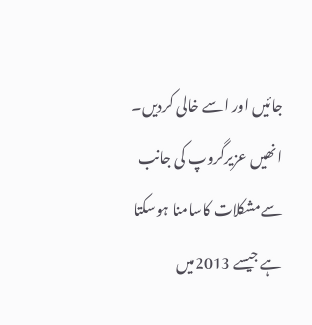جائیں اور اسے خالی کردیں۔ انھیں عزیرگروپ کی جانب سےمشکلات کاسامنا ہوسکتا ہے جیسے 2013میں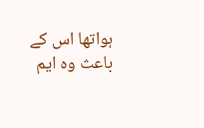ہواتھا اس کے باعث وہ ایم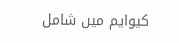کیوایم میں شامل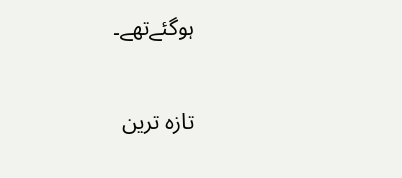ہوگئےتھے۔

تازہ ترین